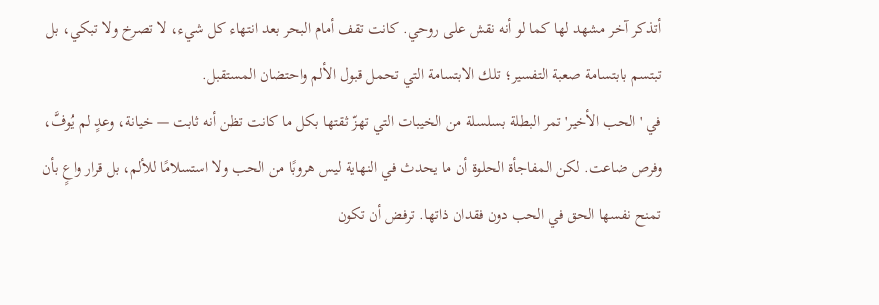أتذكر آخر مشهد لها كما لو أنه نقش على روحي. كانت تقف أمام البحر بعد انتهاء كل شيء، لا تصرخ ولا تبكي، بل تبتسم بابتسامة صعبة التفسير؛ تلك الابتسامة التي تحمل قبول الألم واحتضان المستقبل.
في 'الحب الأخير' تمر البطلة بسلسلة من الخيبات التي تهزّ ثقتها بكل ما كانت تظن أنه ثابت — خيانة، وعدٍ لم يُوفَّ، وفرص ضاعت. لكن المفاجأة الحلوة أن ما يحدث في النهاية ليس هروبًا من الحب ولا استسلامًا للألم، بل قرار واعٍ بأن تمنح نفسها الحق في الحب دون فقدان ذاتها. ترفض أن تكون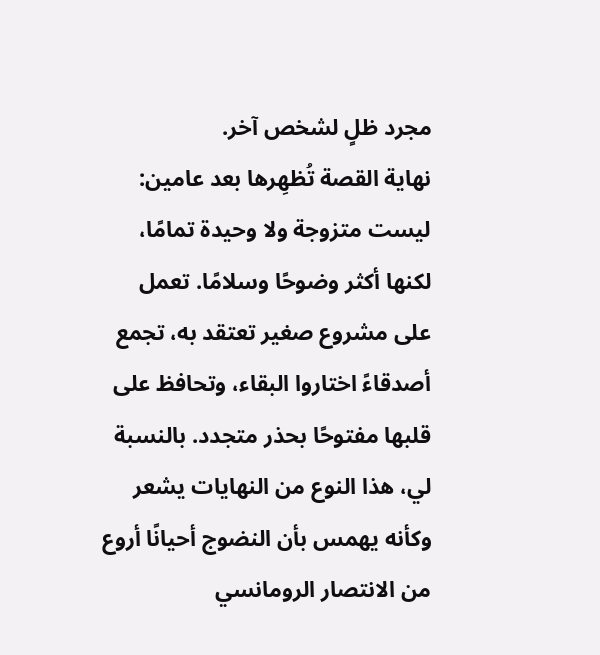مجرد ظلٍ لشخص آخر.
نهاية القصة تُظهِرها بعد عامين: ليست متزوجة ولا وحيدة تمامًا، لكنها أكثر وضوحًا وسلامًا. تعمل على مشروع صغير تعتقد به، تجمع أصدقاءً اختاروا البقاء، وتحافظ على قلبها مفتوحًا بحذر متجدد. بالنسبة لي، هذا النوع من النهايات يشعر وكأنه يهمس بأن النضوج أحيانًا أروع من الانتصار الرومانسي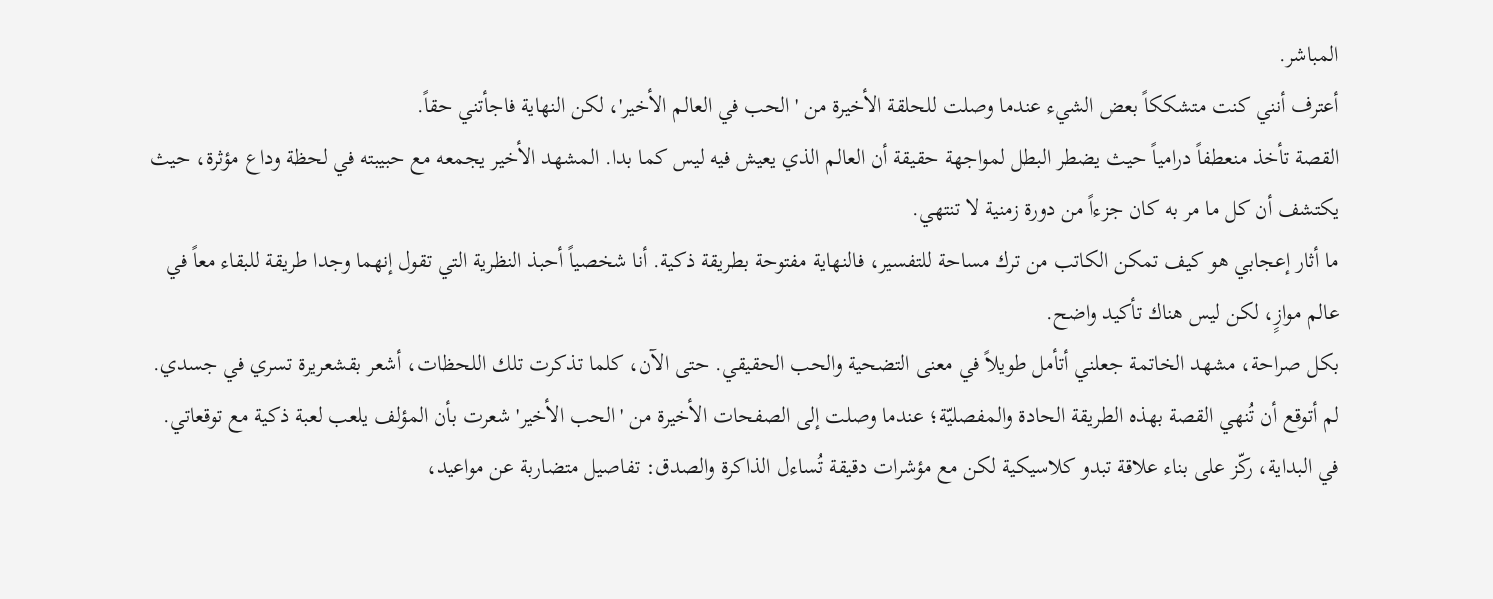المباشر.
أعترف أنني كنت متشككاً بعض الشيء عندما وصلت للحلقة الأخيرة من 'الحب في العالم الأخير'، لكن النهاية فاجأتني حقاً.
القصة تأخذ منعطفاً درامياً حيث يضطر البطل لمواجهة حقيقة أن العالم الذي يعيش فيه ليس كما بدا. المشهد الأخير يجمعه مع حبيبته في لحظة وداع مؤثرة، حيث يكتشف أن كل ما مر به كان جزءاً من دورة زمنية لا تنتهي.
ما أثار إعجابي هو كيف تمكن الكاتب من ترك مساحة للتفسير، فالنهاية مفتوحة بطريقة ذكية. أنا شخصياً أحبذ النظرية التي تقول إنهما وجدا طريقة للبقاء معاً في عالم موازٍ، لكن ليس هناك تأكيد واضح.
بكل صراحة، مشهد الخاتمة جعلني أتأمل طويلاً في معنى التضحية والحب الحقيقي. حتى الآن، كلما تذكرت تلك اللحظات، أشعر بقشعريرة تسري في جسدي.
لم أتوقع أن تُنهي القصة بهذه الطريقة الحادة والمفصليّة؛ عندما وصلت إلى الصفحات الأخيرة من 'الحب الأخير' شعرت بأن المؤلف يلعب لعبة ذكية مع توقعاتي.
في البداية، ركّز على بناء علاقة تبدو كلاسيكية لكن مع مؤشرات دقيقة تُساءل الذاكرة والصدق: تفاصيل متضاربة عن مواعيد،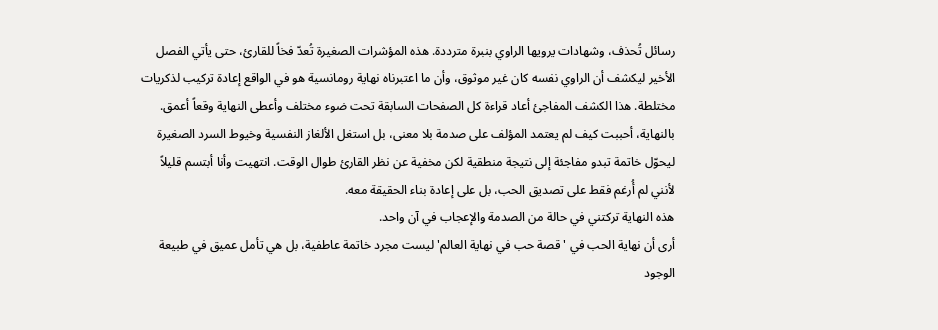رسائل تُحذف، وشهادات يرويها الراوي بنبرة مترددة. هذه المؤشرات الصغيرة تُعدّ فخاً للقارئ، حتى يأتي الفصل الأخير ليكشف أن الراوي نفسه كان غير موثوق، وأن ما اعتبرناه نهاية رومانسية هو في الواقع إعادة تركيب لذكريات مختلطة. هذا الكشف المفاجئ أعاد قراءة كل الصفحات السابقة تحت ضوء مختلف وأعطى النهاية وقعاً أعمق.
بالنهاية، أحببت كيف لم يعتمد المؤلف على صدمة بلا معنى، بل استغل الألغاز النفسية وخيوط السرد الصغيرة ليحوّل خاتمة تبدو مفاجئة إلى نتيجة منطقية لكن مخفية عن نظر القارئ طوال الوقت. انتهيت وأنا أبتسم قليلاً لأنني لم أُرغم فقط على تصديق الحب، بل على إعادة بناء الحقيقة معه.
هذه النهاية تركتني في حالة من الصدمة والإعجاب في آن واحد.
أرى أن نهاية الحب في 'قصة حب في نهاية العالم' ليست مجرد خاتمة عاطفية، بل هي تأمل عميق في طبيعة الوجود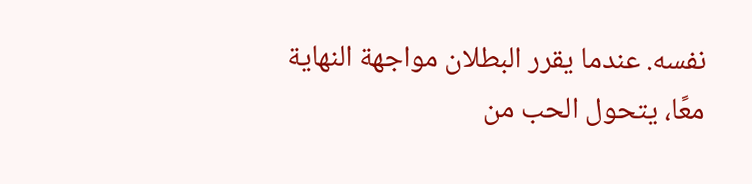نفسه. عندما يقرر البطلان مواجهة النهاية معًا، يتحول الحب من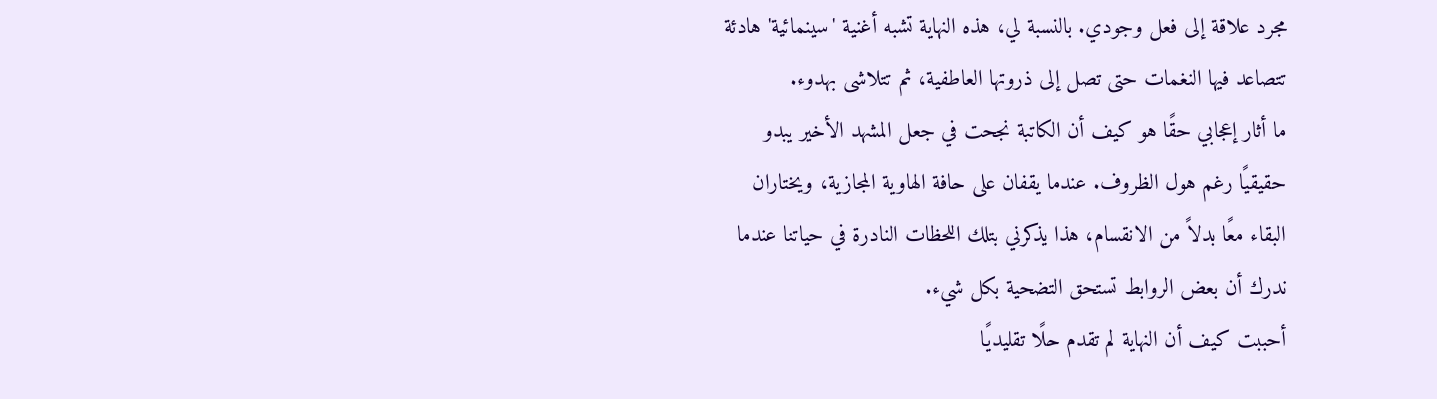مجرد علاقة إلى فعل وجودي. بالنسبة لي، هذه النهاية تشبه أغنية 'سينمائية' هادئة تتصاعد فيها النغمات حتى تصل إلى ذروتها العاطفية، ثم تتلاشى بهدوء.
ما أثار إعجابي حقًا هو كيف أن الكاتبة نجحت في جعل المشهد الأخير يبدو حقيقيًا رغم هول الظروف. عندما يقفان على حافة الهاوية المجازية، ويختاران البقاء معًا بدلاً من الانقسام، هذا يذكرني بتلك اللحظات النادرة في حياتنا عندما ندرك أن بعض الروابط تستحق التضحية بكل شيء.
أحببت كيف أن النهاية لم تقدم حلًا تقليديًا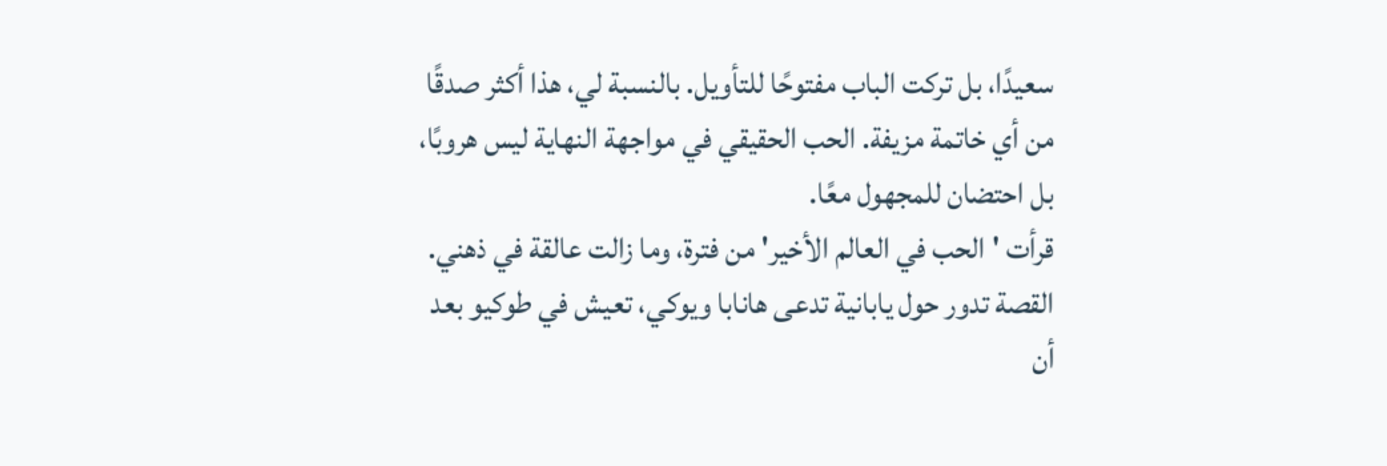سعيدًا، بل تركت الباب مفتوحًا للتأويل. بالنسبة لي، هذا أكثر صدقًا من أي خاتمة مزيفة. الحب الحقيقي في مواجهة النهاية ليس هروبًا، بل احتضان للمجهول معًا.
قرأت 'الحب في العالم الأخير' من فترة، وما زالت عالقة في ذهني. القصة تدور حول يابانية تدعى هانابا ويوكي، تعيش في طوكيو بعد أن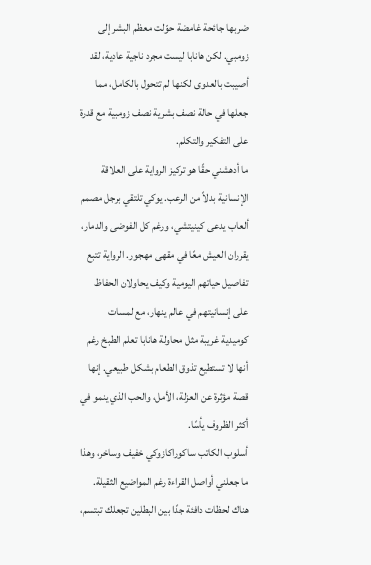ضربها جائحة غامضة حوّلت معظم البشر إلى زومبي. لكن هانابا ليست مجرد ناجية عادية، لقد أصيبت بالعدوى لكنها لم تتحول بالكامل، مما جعلها في حالة نصف بشرية نصف زومبية مع قدرة على التفكير والتكلم.
ما أدهشني حقًا هو تركيز الرواية على العلاقة الإنسانية بدلاً من الرعب. يوكي تلتقي برجل مصمم ألعاب يدعى كينيتشي، ورغم كل الفوضى والدمار، يقرران العيش معًا في مقهى مهجور. الرواية تتبع تفاصيل حياتهم اليومية وكيف يحاولان الحفاظ على إنسانيتهم في عالم ينهار، مع لمسات كوميدية غريبة مثل محاولة هانابا تعلم الطبخ رغم أنها لا تستطيع تذوق الطعام بشكل طبيعي. إنها قصة مؤثرة عن العزلة، الأمل، والحب الذي ينمو في أكثر الظروف يأسًا.
أسلوب الكاتب ساكوراكازوكي خفيف وساخر، وهذا ما جعلني أواصل القراءة رغم المواضيع الثقيلة. هناك لحظات دافئة جدًا بين البطلين تجعلك تبتسم،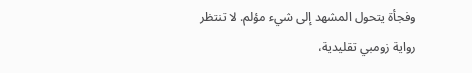وفجأة يتحول المشهد إلى شيء مؤلم. لا تنتظر رواية زومبي تقليدية،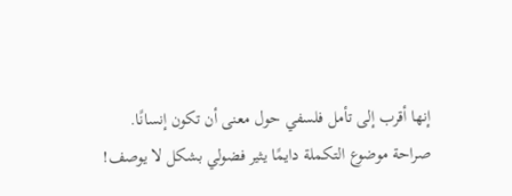إنها أقرب إلى تأمل فلسفي حول معنى أن تكون إنسانًا.
صراحة موضوع التكملة دايمًا يثير فضولي بشكل لا يوصف!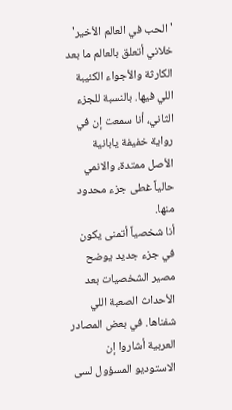'الحب في العالم الأخير' خلاني أتعلق بالعالم ما بعد الكارثة والأجواء الكئيبة اللي فيها. بالنسبة للجزء الثاني، أنا سمعت إن في رواية خفيفة يابانية الأصل ممتدة، والانمي حالياً غطى جزء محدود منها.
أنا شخصياً أتمنى يكون في جزء جديد يوضح مصير الشخصيات بعد الأحداث الصعبة اللي شفناها. في بعض المصادر العربية أشاروا إن الاستوديو المسؤول لسى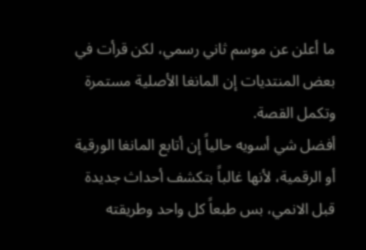ما أعلن عن موسم ثاني رسمي، لكن قرأت في بعض المنتديات إن المانغا الأصلية مستمرة وتكمل القصة.
أفضل شي أسويه حالياً إن أتابع المانغا الورقية أو الرقمية، لأنها غالباً بتكشف أحداث جديدة قبل الانمي، بس طبعاً كل واحد وطريقته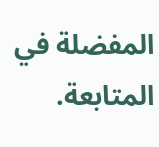المفضلة في المتابعة.